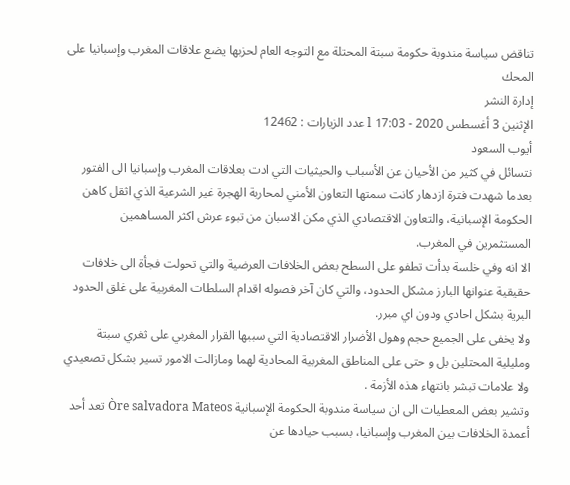تناقض سياسة مندوبة حكومة سبتة المحتلة مع التوجه العام لحزبها يضع علاقات المغرب وإسبانيا على المحك
إدارة النشر
الإثنين 3 أغسطس 2020 - 17:03 l عدد الزيارات : 12462
أيوب السعود
نتسائل في كثير من الأحيان عن الأسباب والحيثيات التي ادت بعلاقات المغرب وإسبانيا الى الفتور بعدما شهدت فترة ازدهار كانت سمتها التعاون الأمني لمحاربة الهجرة غير الشرعية الذي اثقل كاهن الحكومة الإسبانية، والتعاون الاقتصادي الذي مكن الاسبان من تبوء عرش اكثر المساهمين المستثمرين في المغرب.
الا انه وفي خلسة بدأت تطفو على السطح بعض الخلافات العرضية والتي تحولت فجأة الى خلافات حقيقية عنوانها البارز مشكل الحدود، والتي كان آخر فصوله اقدام السلطات المغربية على غلق الحدود البرية بشكل احادي ودون اي مبرر.
ولا يخفى على الجميع حجم وهول الأضرار الاقتصادية التي سببها القرار المغربي على ثغري سبتة ومليلية المحتلين بل و حتى على المناطق المغربية المحادية لهما ومازالت الامور تسير بشكل تصعيدي ولا علامات تبشر بانتهاء هذه الأزمة .
وتشير بعض المعطيات الى ان سياسة مندوبة الحكومة الإسبانية Òre salvadora Mateos تعد أحد أعمدة الخلافات بين المغرب وإسبانيا، بسبب حيادها عن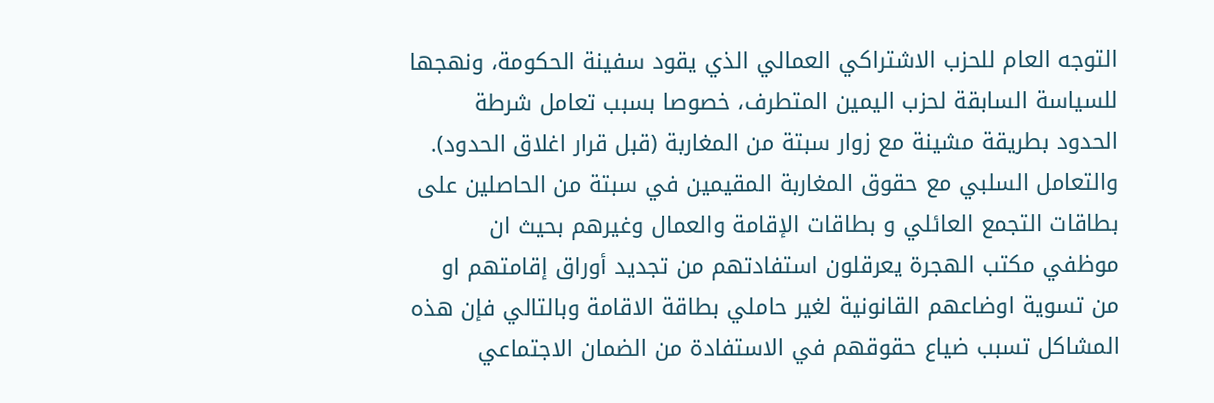التوجه العام للحزب الاشتراكي العمالي الذي يقود سفينة الحكومة، ونهجها للسياسة السابقة لحزب اليمين المتطرف، خصوصا بسبب تعامل شرطة الحدود بطريقة مشينة مع زوار سبتة من المغاربة (قبل قرار اغلاق الحدود). والتعامل السلبي مع حقوق المغاربة المقيمين في سبتة من الحاصلين على بطاقات التجمع العائلي و بطاقات الإقامة والعمال وغيرهم بحيث ان موظفي مكتب الهجرة يعرقلون استفادتهم من تجديد أوراق إقامتهم او من تسوية اوضاعهم القانونية لغير حاملي بطاقة الاقامة وبالتالي فإن هذه المشاكل تسبب ضياع حقوقهم في الاستفادة من الضمان الاجتماعي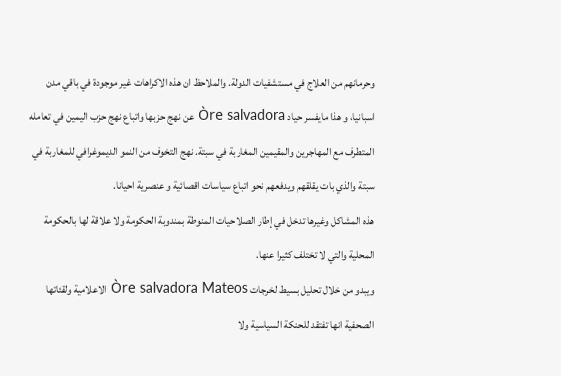وحرمانهم من العلاج في مستشفيات الدولة. والملاحظ ان هذه الاكراهات غير موجودة في باقي مدن اسبانيا، و هذا مايفسر حياد Òre salvadora عن نهج حزبها واتباع نهج حزب اليمين في تعامله المتطرف مع المهاجرين والمقيمين المغاربة في سبتة. نهج التخوف من النمو الديموغرافي للمغاربة في سبتة والذي بات يقلقهم ويدفعهم نحو اتباع سياسات اقصائية و عنصرية احيانا.
هذه المشاكل وغيرها تدخل في إطار الصلاحيات المنوطة بمندوبة الحكومة ولا علاقة لها بالحكومة المحلية والتي لا تختلف كثيرا عنها.
ويبدو من خلال تحليل بسيط لخرجات Òre salvadora Mateos الاعلامية ولقئاتها الصحفية انها تفتقد للحنكة السياسية ولا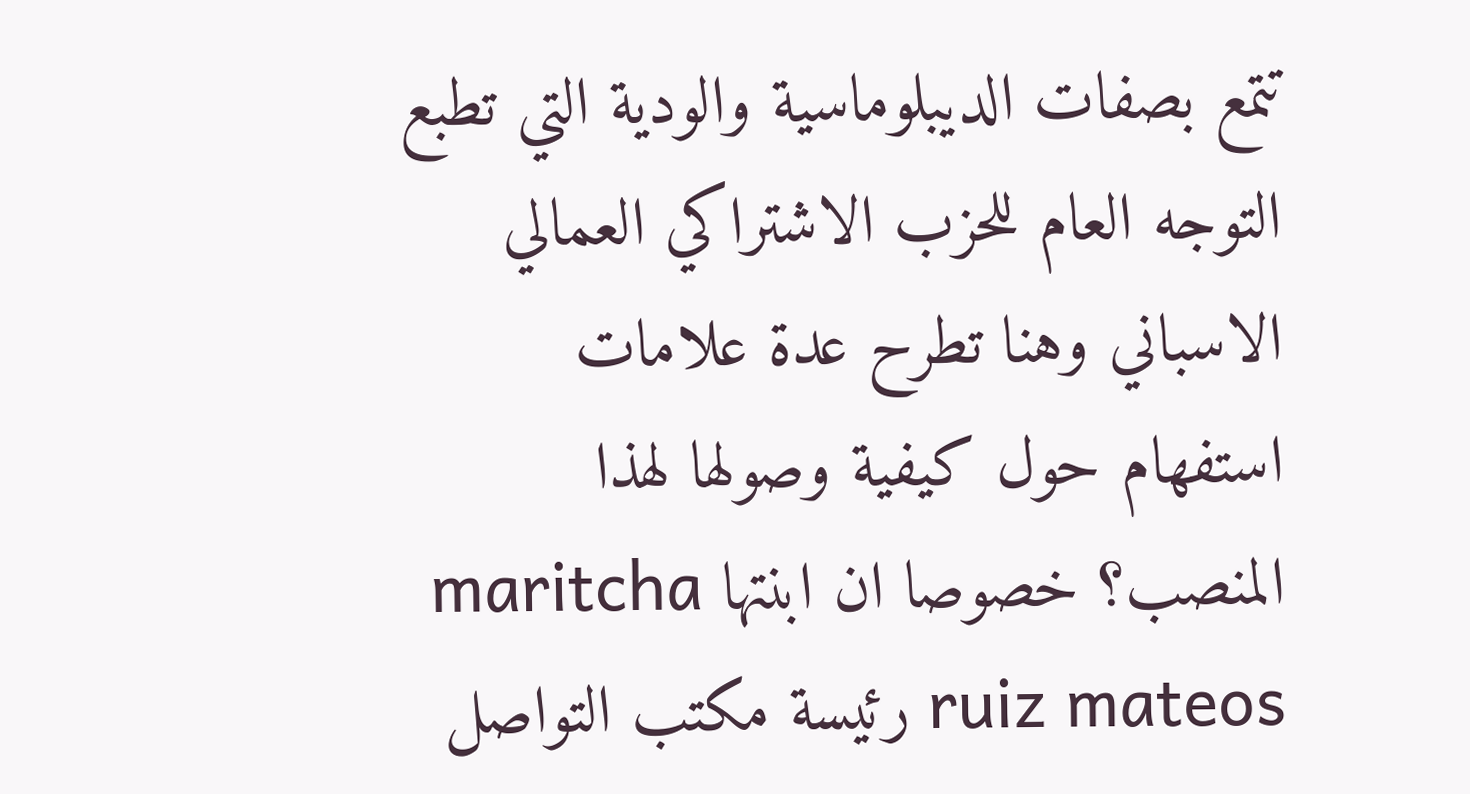تتمع بصفات الديبلوماسية والودية التي تطبع التوجه العام للحزب الاشتراكي العمالي الاسباني وهنا تطرح عدة علامات استفهام حول كيفية وصولها لهذا المنصب؟ خصوصا ان ابنتها maritcha ruiz mateos رئيسة مكتب التواصل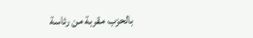بالحزب مقربة من رئاسة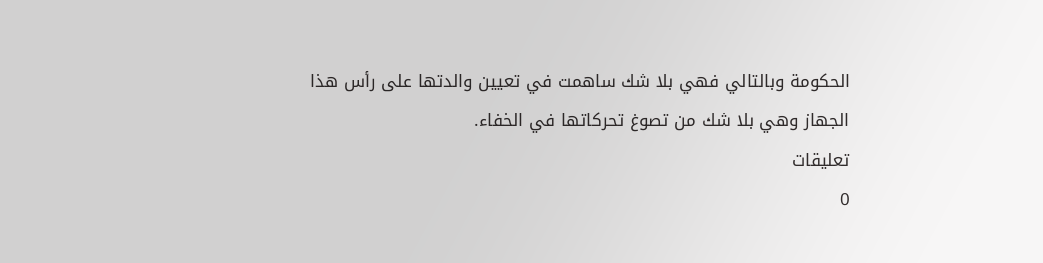الحكومة وبالتالي فهي بلا شك ساهمت في تعيين والدتها على رأس هذا الجهاز وهي بلا شك من تصوغ تحركاتها في الخفاء.
تعليقات
0